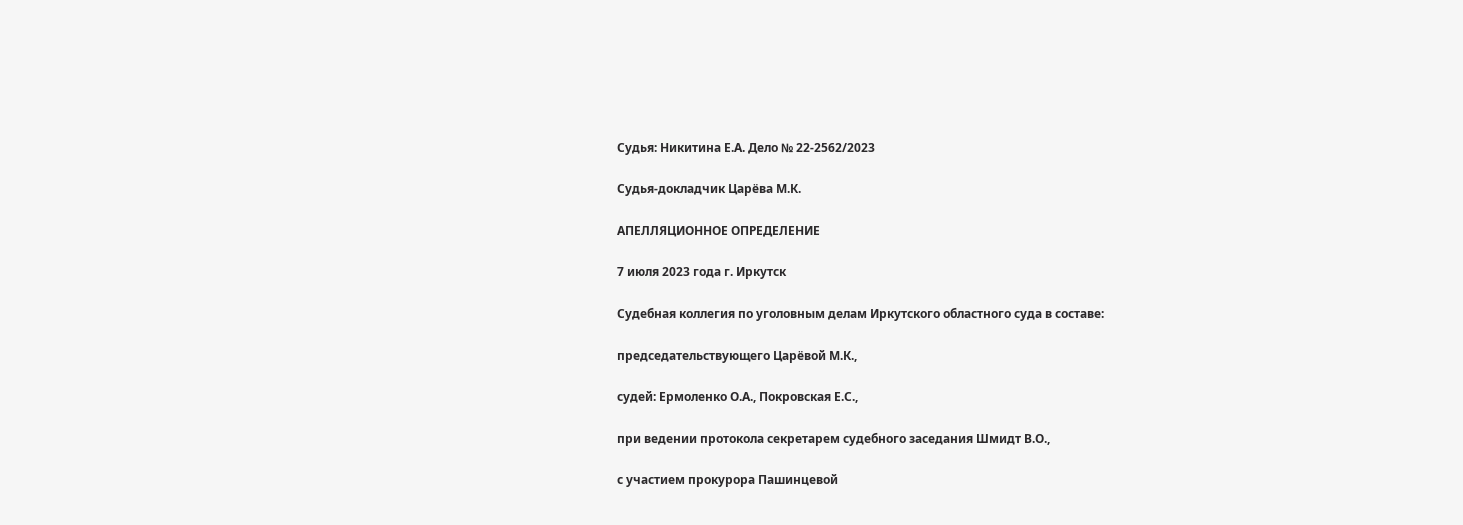Судья: Никитина Е.А. Дело № 22-2562/2023

Судья-докладчик Царёва М.К.

АПЕЛЛЯЦИОННОЕ ОПРЕДЕЛЕНИЕ

7 июля 2023 года г. Иркутск

Судебная коллегия по уголовным делам Иркутского областного суда в составе:

председательствующего Царёвой М.К.,

судей: Ермоленко О.А., Покровская Е.С.,

при ведении протокола секретарем судебного заседания Шмидт В.О.,

с участием прокурора Пашинцевой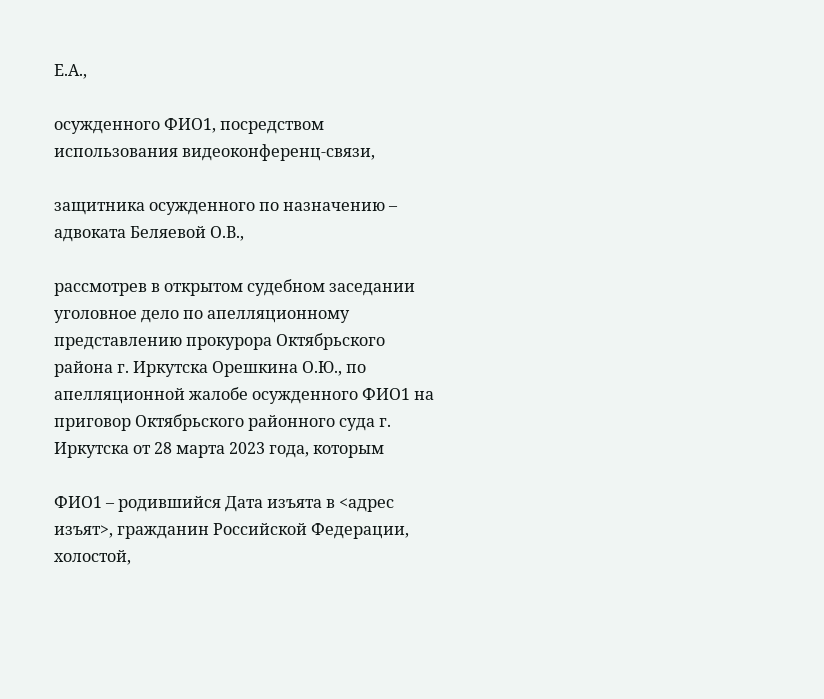Е.А.,

осужденного ФИО1, посредством использования видеоконференц-связи,

защитника осужденного по назначению – адвоката Беляевой О.В.,

рассмотрев в открытом судебном заседании уголовное дело по апелляционному представлению прокурора Октябрьского района г. Иркутска Орешкина О.Ю., по апелляционной жалобе осужденного ФИО1 на приговор Октябрьского районного суда г. Иркутска от 28 марта 2023 года, которым

ФИО1 – родившийся Дата изъята в <адрес изъят>, гражданин Российской Федерации, холостой,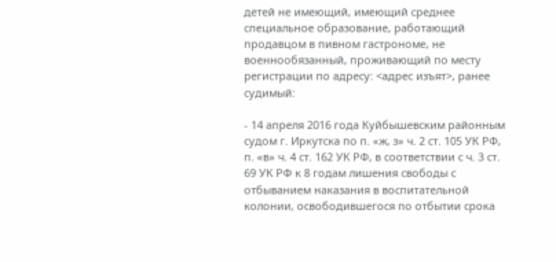детей не имеющий, имеющий среднее специальное образование, работающий продавцом в пивном гастрономе, не военнообязанный, проживающий по месту регистрации по адресу: <адрес изъят>, ранее судимый:

- 14 апреля 2016 года Куйбышевским районным судом г. Иркутска по п. «ж, з» ч. 2 ст. 105 УК РФ, п. «в» ч. 4 ст. 162 УК РФ, в соответствии с ч. 3 ст. 69 УК РФ к 8 годам лишения свободы с отбыванием наказания в воспитательной колонии, освободившегося по отбытии срока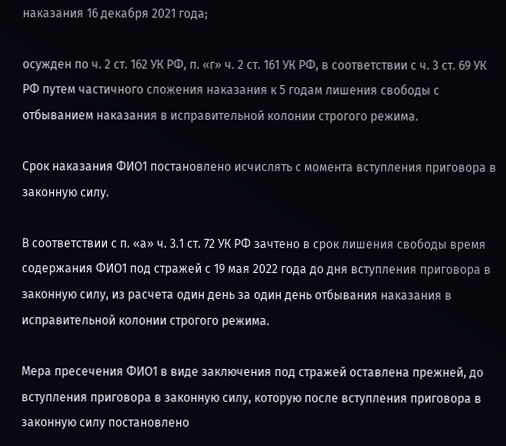наказания 16 декабря 2021 года;

осужден по ч. 2 ст. 162 УК РФ, п. «г» ч. 2 ст. 161 УК РФ, в соответствии с ч. 3 ст. 69 УК РФ путем частичного сложения наказания к 5 годам лишения свободы с отбыванием наказания в исправительной колонии строгого режима.

Срок наказания ФИО1 постановлено исчислять с момента вступления приговора в законную силу.

В соответствии с п. «а» ч. 3.1 ст. 72 УК РФ зачтено в срок лишения свободы время содержания ФИО1 под стражей с 19 мая 2022 года до дня вступления приговора в законную силу, из расчета один день за один день отбывания наказания в исправительной колонии строгого режима.

Мера пресечения ФИО1 в виде заключения под стражей оставлена прежней, до вступления приговора в законную силу, которую после вступления приговора в законную силу постановлено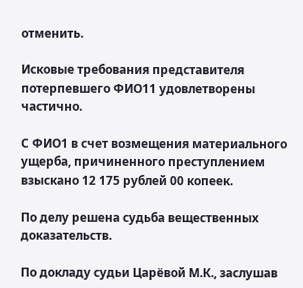отменить.

Исковые требования представителя потерпевшего ФИО11 удовлетворены частично.

С ФИО1 в счет возмещения материального ущерба, причиненного преступлением взыскано 12 175 рублей 00 копеек.

По делу решена судьба вещественных доказательств.

По докладу судьи Царёвой М.К., заслушав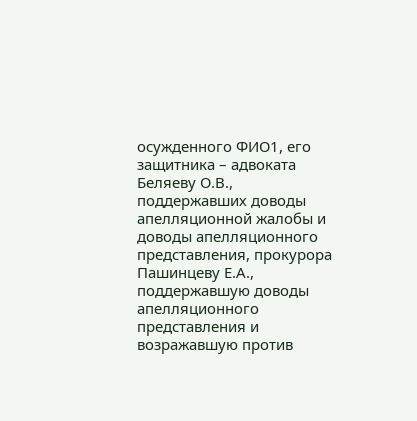осужденного ФИО1, его защитника – адвоката Беляеву О.В., поддержавших доводы апелляционной жалобы и доводы апелляционного представления, прокурора Пашинцеву Е.А., поддержавшую доводы апелляционного представления и возражавшую против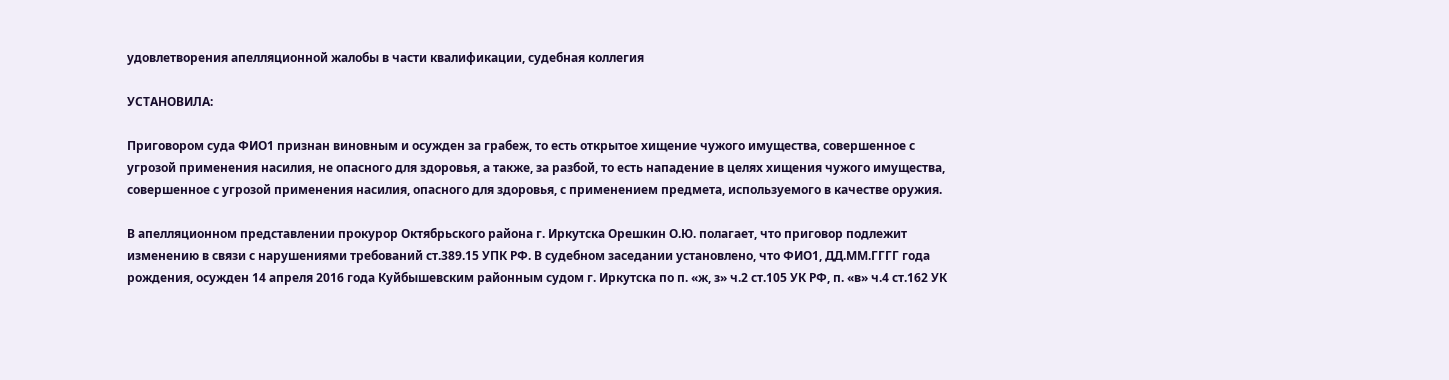удовлетворения апелляционной жалобы в части квалификации, судебная коллегия

УСТАНОВИЛА:

Приговором суда ФИО1 признан виновным и осужден за грабеж, то есть открытое хищение чужого имущества, совершенное с угрозой применения насилия, не опасного для здоровья, а также, за разбой, то есть нападение в целях хищения чужого имущества, совершенное с угрозой применения насилия, опасного для здоровья, с применением предмета, используемого в качестве оружия.

В апелляционном представлении прокурор Октябрьского района г. Иркутска Орешкин О.Ю. полагает, что приговор подлежит изменению в связи с нарушениями требований ст.389.15 УПК РФ. В судебном заседании установлено, что ФИО1, ДД.ММ.ГГГГ года рождения, осужден 14 апреля 2016 года Куйбышевским районным судом г. Иркутска по п. «ж, з» ч.2 ст.105 УК РФ, п. «в» ч.4 ст.162 УК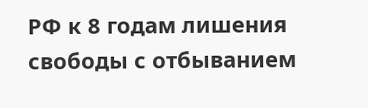РФ к 8 годам лишения свободы с отбыванием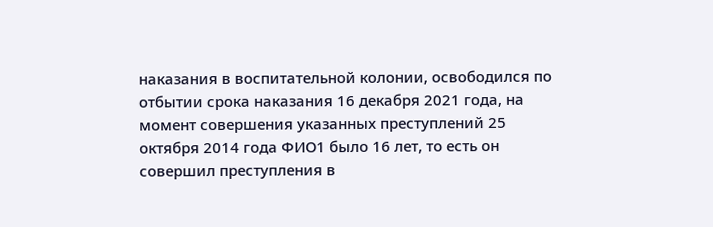наказания в воспитательной колонии, освободился по отбытии срока наказания 16 декабря 2021 года, на момент совершения указанных преступлений 25 октября 2014 года ФИО1 было 16 лет, то есть он совершил преступления в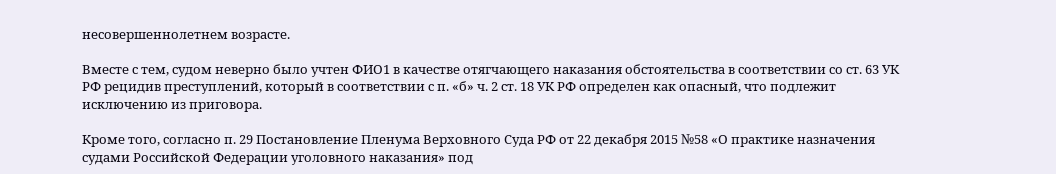несовершеннолетнем возрасте.

Вместе с тем, судом неверно было учтен ФИО1 в качестве отягчающего наказания обстоятельства в соответствии со ст. 63 УК РФ рецидив преступлений, который в соответствии с п. «б» ч. 2 ст. 18 УК РФ определен как опасный, что подлежит исключению из приговора.

Кроме того, согласно п. 29 Постановление Пленума Верховного Суда РФ от 22 декабря 2015 №58 «О практике назначения судами Российской Федерации уголовного наказания» под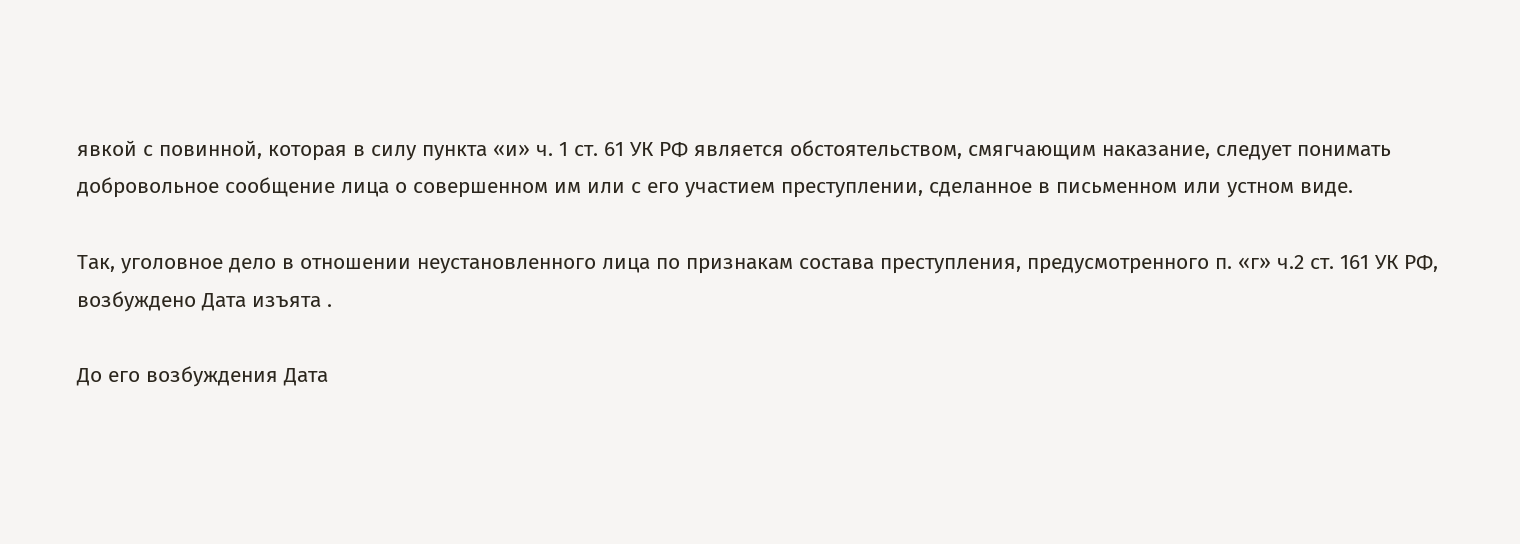явкой с повинной, которая в силу пункта «и» ч. 1 ст. 61 УК РФ является обстоятельством, смягчающим наказание, следует понимать добровольное сообщение лица о совершенном им или с его участием преступлении, сделанное в письменном или устном виде.

Так, уголовное дело в отношении неустановленного лица по признакам состава преступления, предусмотренного п. «г» ч.2 ст. 161 УК РФ, возбуждено Дата изъята .

До его возбуждения Дата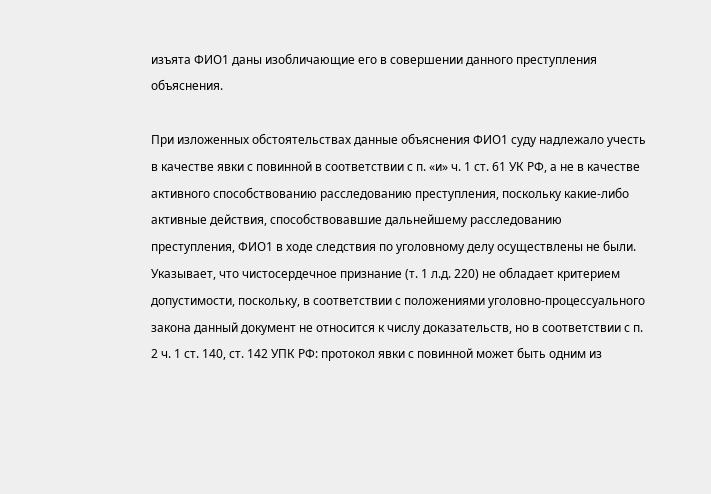изъята ФИО1 даны изобличающие его в совершении данного преступления объяснения.

При изложенных обстоятельствах данные объяснения ФИО1 суду надлежало учесть в качестве явки с повинной в соответствии с п. «и» ч. 1 ст. 61 УК РФ, а не в качестве активного способствованию расследованию преступления, поскольку какие-либо активные действия, способствовавшие дальнейшему расследованию преступления, ФИО1 в ходе следствия по уголовному делу осуществлены не были. Указывает, что чистосердечное признание (т. 1 л.д. 220) не обладает критерием допустимости, поскольку, в соответствии с положениями уголовно-процессуального закона данный документ не относится к числу доказательств, но в соответствии с п. 2 ч. 1 ст. 140, ст. 142 УПК РФ: протокол явки с повинной может быть одним из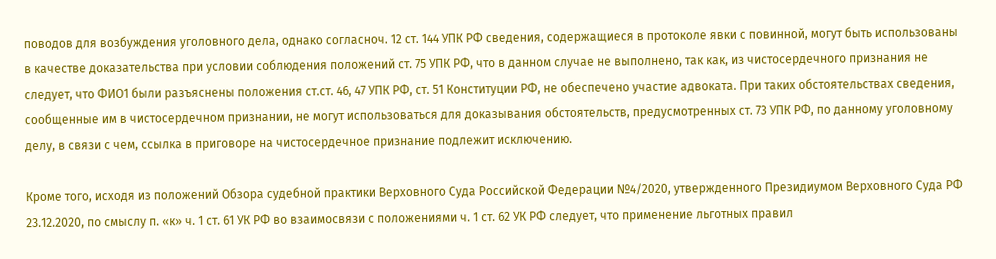поводов для возбуждения уголовного дела, однако согласноч. 12 ст. 144 УПК РФ сведения, содержащиеся в протоколе явки с повинной, могут быть использованы в качестве доказательства при условии соблюдения положений ст. 75 УПК РФ, что в данном случае не выполнено, так как, из чистосердечного признания не следует, что ФИО1 были разъяснены положения ст.ст. 46, 47 УПК РФ, ст. 51 Конституции РФ, не обеспечено участие адвоката. При таких обстоятельствах сведения, сообщенные им в чистосердечном признании, не могут использоваться для доказывания обстоятельств, предусмотренных ст. 73 УПК РФ, по данному уголовному делу, в связи с чем, ссылка в приговоре на чистосердечное признание подлежит исключению.

Кроме того, исходя из положений Обзора судебной практики Верховного Суда Российской Федерации №4/2020, утвержденного Президиумом Верховного Суда РФ 23.12.2020, по смыслу п. «к» ч. 1 ст. 61 УК РФ во взаимосвязи с положениями ч. 1 ст. 62 УК РФ следует, что применение льготных правил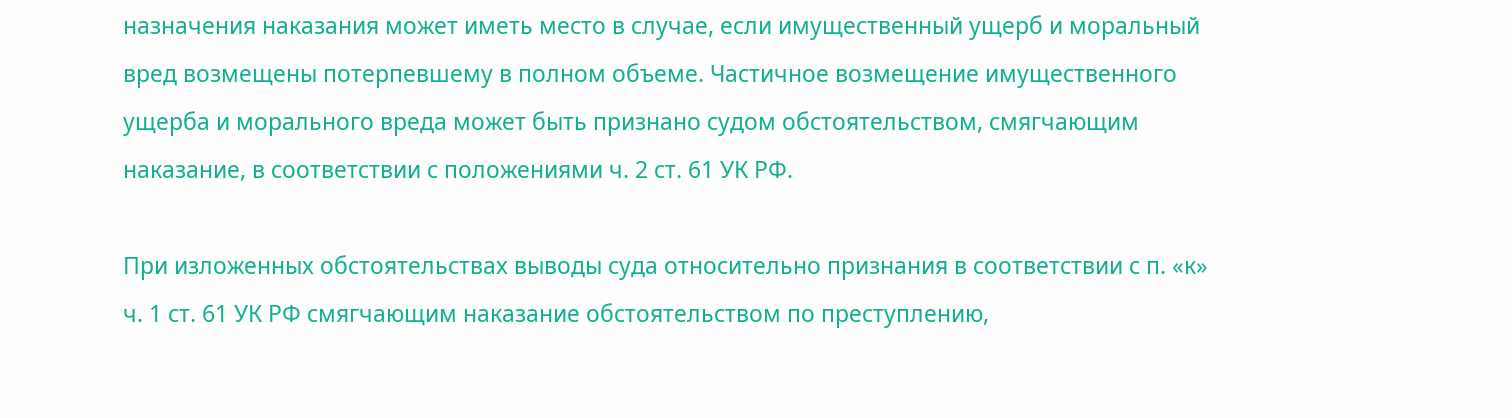назначения наказания может иметь место в случае, если имущественный ущерб и моральный вред возмещены потерпевшему в полном объеме. Частичное возмещение имущественного ущерба и морального вреда может быть признано судом обстоятельством, смягчающим наказание, в соответствии с положениями ч. 2 ст. 61 УК РФ.

При изложенных обстоятельствах выводы суда относительно признания в соответствии с п. «к» ч. 1 ст. 61 УК РФ смягчающим наказание обстоятельством по преступлению,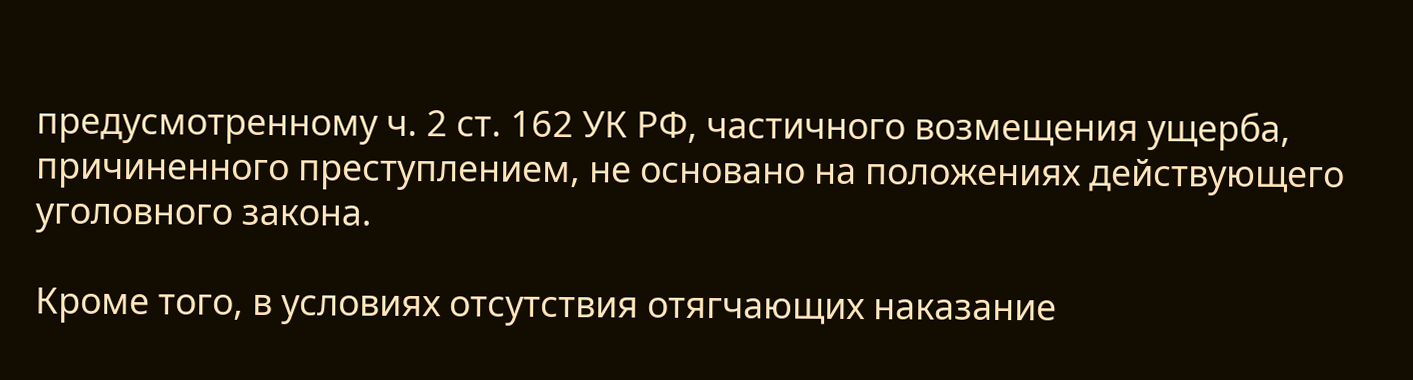предусмотренному ч. 2 ст. 162 УК РФ, частичного возмещения ущерба, причиненного преступлением, не основано на положениях действующего уголовного закона.

Кроме того, в условиях отсутствия отягчающих наказание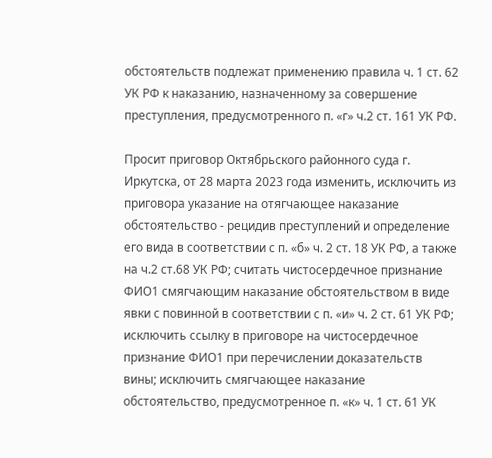обстоятельств подлежат применению правила ч. 1 ст. 62 УК РФ к наказанию, назначенному за совершение преступления, предусмотренного п. «г» ч.2 ст. 161 УК РФ.

Просит приговор Октябрьского районного суда г. Иркутска, от 28 марта 2023 года изменить, исключить из приговора указание на отягчающее наказание обстоятельство - рецидив преступлений и определение его вида в соответствии с п. «б» ч. 2 ст. 18 УК РФ, а также на ч.2 ст.68 УК РФ; считать чистосердечное признание ФИО1 смягчающим наказание обстоятельством в виде явки с повинной в соответствии с п. «и» ч. 2 ст. 61 УК РФ; исключить ссылку в приговоре на чистосердечное признание ФИО1 при перечислении доказательств вины; исключить смягчающее наказание обстоятельство, предусмотренное п. «к» ч. 1 ст. 61 УК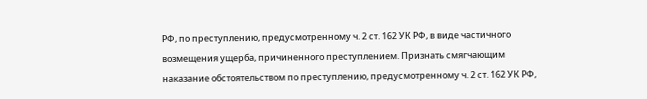РФ, по преступлению, предусмотренному ч. 2 ст. 162 УК РФ, в виде частичного возмещения ущерба, причиненного преступлением. Признать смягчающим наказание обстоятельством по преступлению, предусмотренному ч. 2 ст. 162 УК РФ,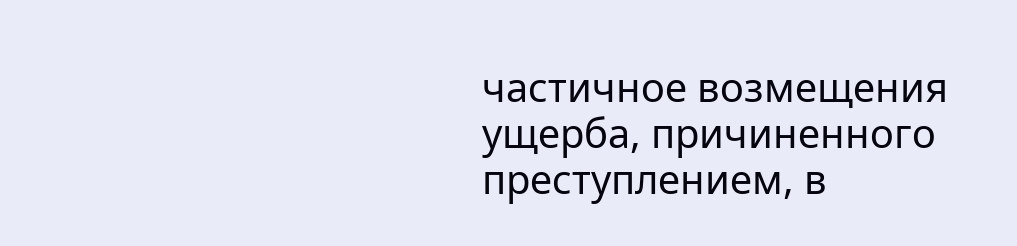частичное возмещения ущерба, причиненного преступлением, в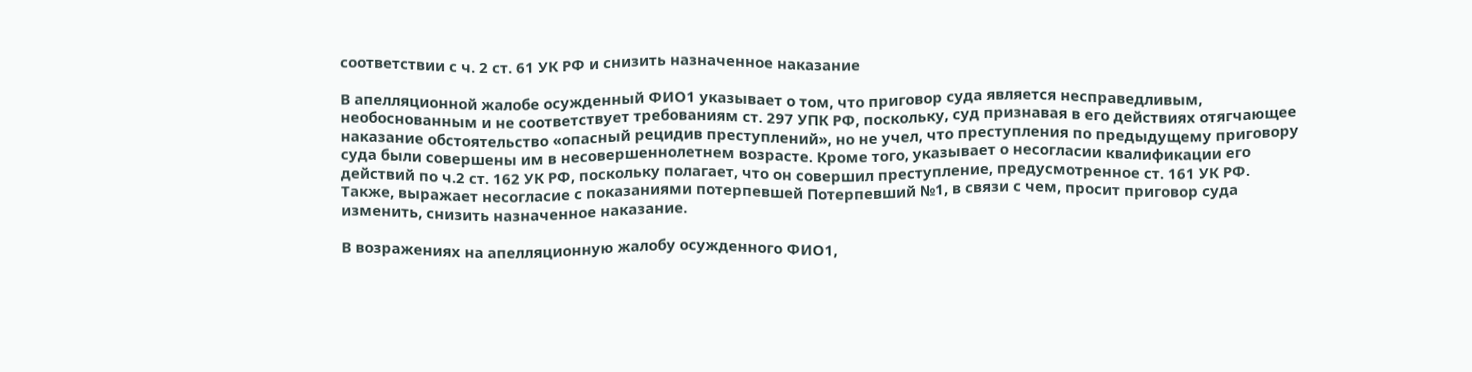соответствии с ч. 2 ст. 61 УК РФ и снизить назначенное наказание

В апелляционной жалобе осужденный ФИО1 указывает о том, что приговор суда является несправедливым, необоснованным и не соответствует требованиям ст. 297 УПК РФ, поскольку, суд признавая в его действиях отягчающее наказание обстоятельство «опасный рецидив преступлений», но не учел, что преступления по предыдущему приговору суда были совершены им в несовершеннолетнем возрасте. Кроме того, указывает о несогласии квалификации его действий по ч.2 ст. 162 УК РФ, поскольку полагает, что он совершил преступление, предусмотренное ст. 161 УК РФ. Также, выражает несогласие с показаниями потерпевшей Потерпевший №1, в связи с чем, просит приговор суда изменить, снизить назначенное наказание.

В возражениях на апелляционную жалобу осужденного ФИО1,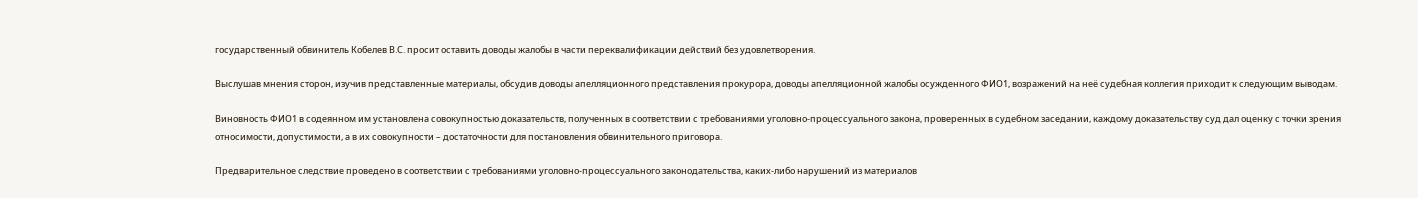государственный обвинитель Кобелев В.С. просит оставить доводы жалобы в части переквалификации действий без удовлетворения.

Выслушав мнения сторон, изучив представленные материалы, обсудив доводы апелляционного представления прокурора, доводы апелляционной жалобы осужденного ФИО1, возражений на неё судебная коллегия приходит к следующим выводам.

Виновность ФИО1 в содеянном им установлена совокупностью доказательств, полученных в соответствии с требованиями уголовно-процессуального закона, проверенных в судебном заседании, каждому доказательству суд дал оценку с точки зрения относимости, допустимости, а в их совокупности – достаточности для постановления обвинительного приговора.

Предварительное следствие проведено в соответствии с требованиями уголовно-процессуального законодательства, каких-либо нарушений из материалов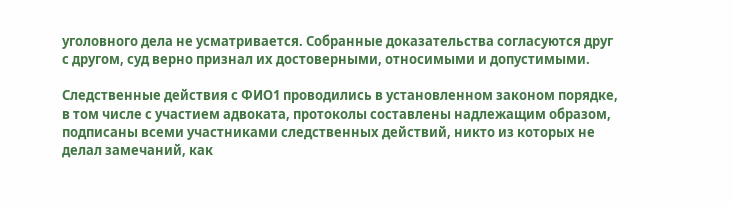уголовного дела не усматривается. Собранные доказательства согласуются друг с другом, суд верно признал их достоверными, относимыми и допустимыми.

Следственные действия с ФИО1 проводились в установленном законом порядке, в том числе с участием адвоката, протоколы составлены надлежащим образом, подписаны всеми участниками следственных действий, никто из которых не делал замечаний, как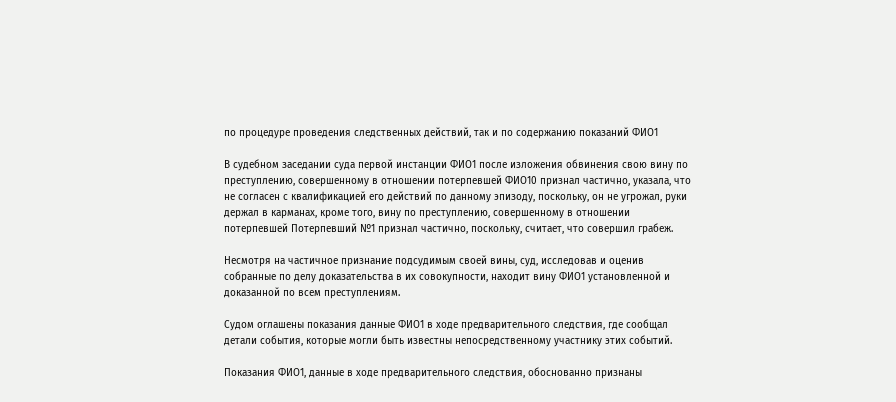по процедуре проведения следственных действий, так и по содержанию показаний ФИО1

В судебном заседании суда первой инстанции ФИО1 после изложения обвинения свою вину по преступлению, совершенному в отношении потерпевшей ФИО10 признал частично, указала, что не согласен с квалификацией его действий по данному эпизоду, поскольку, он не угрожал, руки держал в карманах, кроме того, вину по преступлению, совершенному в отношении потерпевшей Потерпевший №1 признал частично, поскольку, считает, что совершил грабеж.

Несмотря на частичное признание подсудимым своей вины, суд, исследовав и оценив собранные по делу доказательства в их совокупности, находит вину ФИО1 установленной и доказанной по всем преступлениям.

Судом оглашены показания данные ФИО1 в ходе предварительного следствия, где сообщал детали события, которые могли быть известны непосредственному участнику этих событий.

Показания ФИО1, данные в ходе предварительного следствия, обоснованно признаны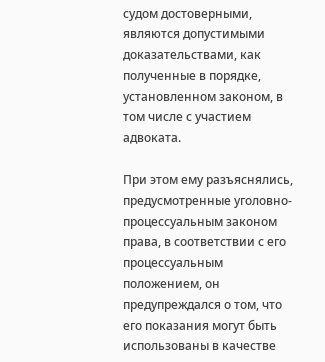судом достоверными, являются допустимыми доказательствами, как полученные в порядке, установленном законом, в том числе с участием адвоката.

При этом ему разъяснялись, предусмотренные уголовно-процессуальным законом права, в соответствии с его процессуальным положением, он предупреждался о том, что его показания могут быть использованы в качестве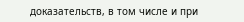доказательств, в том числе и при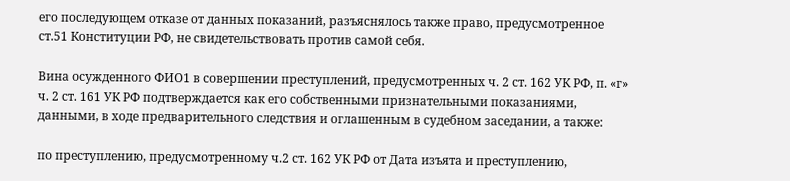его последующем отказе от данных показаний, разъяснялось также право, предусмотренное ст.51 Конституции РФ, не свидетельствовать против самой себя.

Вина осужденного ФИО1 в совершении преступлений, предусмотренных ч. 2 ст. 162 УК РФ, п. «г» ч. 2 ст. 161 УК РФ подтверждается как его собственными признательными показаниями, данными, в ходе предварительного следствия и оглашенным в судебном заседании, а также:

по преступлению, предусмотренному ч.2 ст. 162 УК РФ от Дата изъята и преступлению,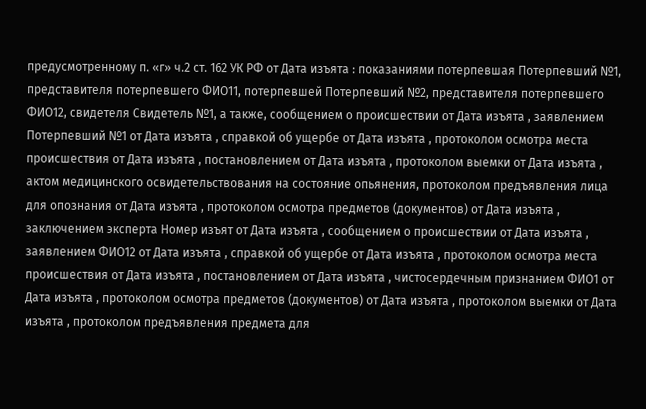предусмотренному п. «г» ч.2 ст. 162 УК РФ от Дата изъята : показаниями потерпевшая Потерпевший №1, представителя потерпевшего ФИО11, потерпевшей Потерпевший №2, представителя потерпевшего ФИО12, свидетеля Свидетель №1, а также, сообщением о происшествии от Дата изъята , заявлением Потерпевший №1 от Дата изъята , справкой об ущербе от Дата изъята , протоколом осмотра места происшествия от Дата изъята , постановлением от Дата изъята , протоколом выемки от Дата изъята , актом медицинского освидетельствования на состояние опьянения, протоколом предъявления лица для опознания от Дата изъята , протоколом осмотра предметов (документов) от Дата изъята , заключением эксперта Номер изъят от Дата изъята , сообщением о происшествии от Дата изъята , заявлением ФИО12 от Дата изъята , справкой об ущербе от Дата изъята , протоколом осмотра места происшествия от Дата изъята , постановлением от Дата изъята , чистосердечным признанием ФИО1 от Дата изъята , протоколом осмотра предметов (документов) от Дата изъята , протоколом выемки от Дата изъята , протоколом предъявления предмета для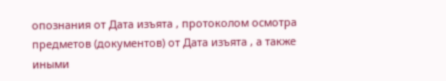опознания от Дата изъята , протоколом осмотра предметов (документов) от Дата изъята , а также иными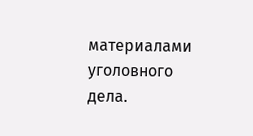материалами уголовного дела.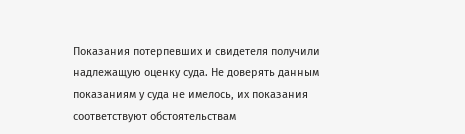Показания потерпевших и свидетеля получили надлежащую оценку суда. Не доверять данным показаниям у суда не имелось, их показания соответствуют обстоятельствам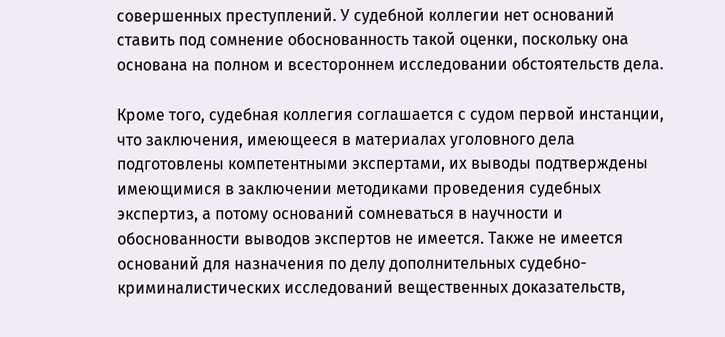совершенных преступлений. У судебной коллегии нет оснований ставить под сомнение обоснованность такой оценки, поскольку она основана на полном и всестороннем исследовании обстоятельств дела.

Кроме того, судебная коллегия соглашается с судом первой инстанции, что заключения, имеющееся в материалах уголовного дела подготовлены компетентными экспертами, их выводы подтверждены имеющимися в заключении методиками проведения судебных экспертиз, а потому оснований сомневаться в научности и обоснованности выводов экспертов не имеется. Также не имеется оснований для назначения по делу дополнительных судебно-криминалистических исследований вещественных доказательств,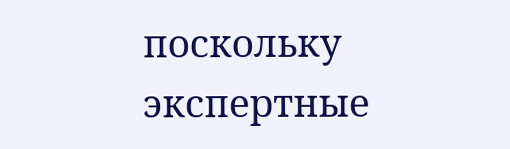поскольку экспертные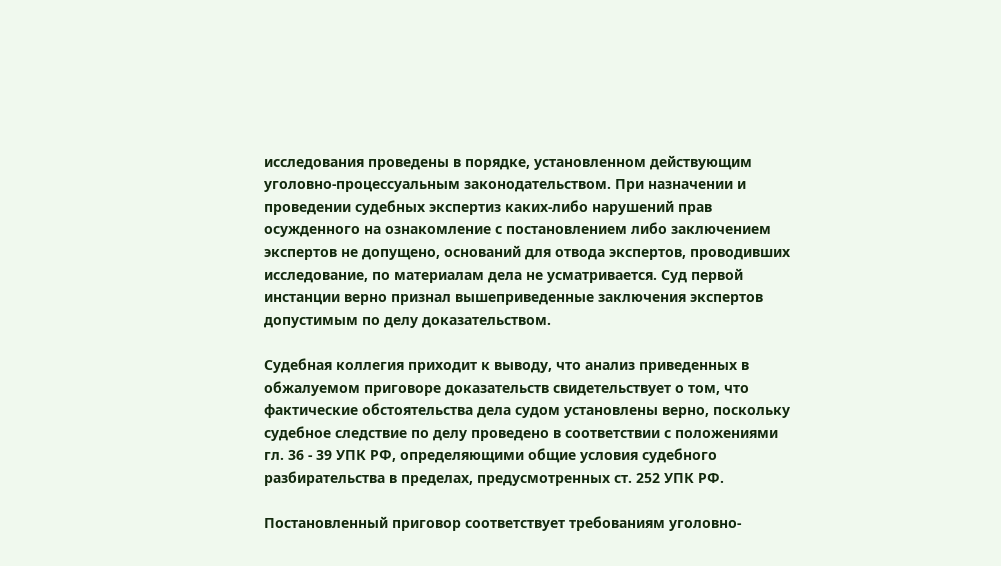исследования проведены в порядке, установленном действующим уголовно-процессуальным законодательством. При назначении и проведении судебных экспертиз каких-либо нарушений прав осужденного на ознакомление с постановлением либо заключением экспертов не допущено, оснований для отвода экспертов, проводивших исследование, по материалам дела не усматривается. Суд первой инстанции верно признал вышеприведенные заключения экспертов допустимым по делу доказательством.

Судебная коллегия приходит к выводу, что анализ приведенных в обжалуемом приговоре доказательств свидетельствует о том, что фактические обстоятельства дела судом установлены верно, поскольку судебное следствие по делу проведено в соответствии с положениями гл. 36 - 39 УПК РФ, определяющими общие условия судебного разбирательства в пределах, предусмотренных ст. 252 УПК РФ.

Постановленный приговор соответствует требованиям уголовно-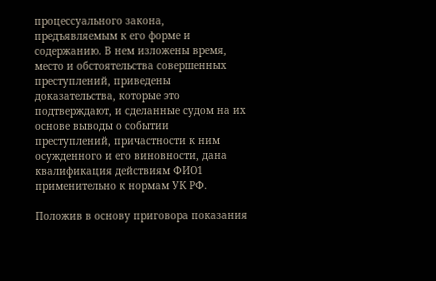процессуального закона, предъявляемым к его форме и содержанию. В нем изложены время, место и обстоятельства совершенных преступлений, приведены доказательства, которые это подтверждают, и сделанные судом на их основе выводы о событии преступлений, причастности к ним осужденного и его виновности, дана квалификация действиям ФИО1 применительно к нормам УК РФ.

Положив в основу приговора показания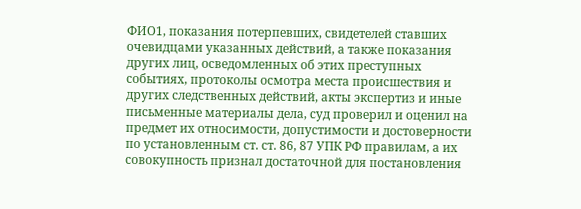ФИО1, показания потерпевших, свидетелей ставших очевидцами указанных действий, а также показания других лиц, осведомленных об этих преступных событиях, протоколы осмотра места происшествия и других следственных действий, акты экспертиз и иные письменные материалы дела, суд проверил и оценил на предмет их относимости, допустимости и достоверности по установленным ст. ст. 86, 87 УПК РФ правилам, а их совокупность признал достаточной для постановления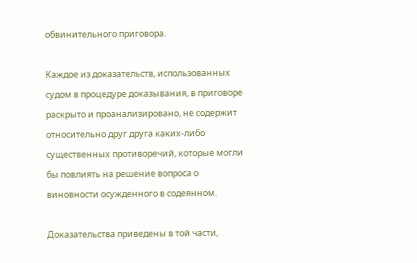обвинительного приговора.

Каждое из доказательств, использованных судом в процедуре доказывания, в приговоре раскрыто и проанализировано, не содержит относительно друг друга каких-либо существенных противоречий, которые могли бы повлиять на решение вопроса о виновности осужденного в содеянном.

Доказательства приведены в той части,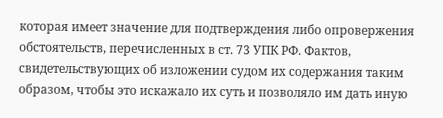которая имеет значение для подтверждения либо опровержения обстоятельств, перечисленных в ст. 73 УПК РФ. Фактов, свидетельствующих об изложении судом их содержания таким образом, чтобы это искажало их суть и позволяло им дать иную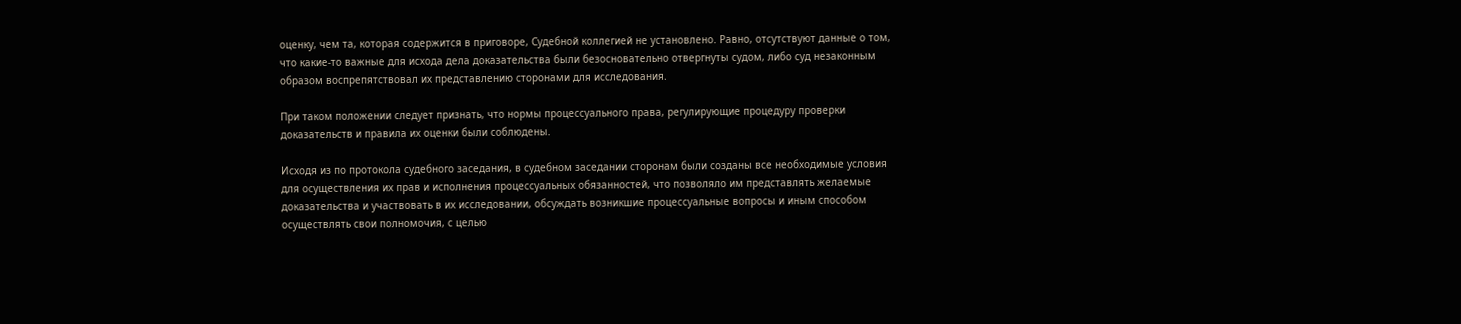оценку, чем та, которая содержится в приговоре, Судебной коллегией не установлено. Равно, отсутствуют данные о том, что какие-то важные для исхода дела доказательства были безосновательно отвергнуты судом, либо суд незаконным образом воспрепятствовал их представлению сторонами для исследования.

При таком положении следует признать, что нормы процессуального права, регулирующие процедуру проверки доказательств и правила их оценки были соблюдены.

Исходя из по протокола судебного заседания, в судебном заседании сторонам были созданы все необходимые условия для осуществления их прав и исполнения процессуальных обязанностей, что позволяло им представлять желаемые доказательства и участвовать в их исследовании, обсуждать возникшие процессуальные вопросы и иным способом осуществлять свои полномочия, с целью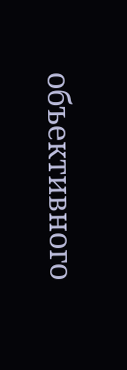объективного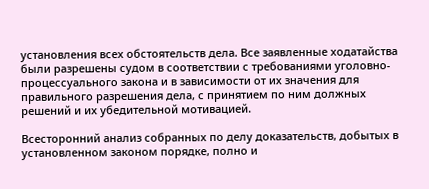установления всех обстоятельств дела. Все заявленные ходатайства были разрешены судом в соответствии с требованиями уголовно-процессуального закона и в зависимости от их значения для правильного разрешения дела, с принятием по ним должных решений и их убедительной мотивацией.

Всесторонний анализ собранных по делу доказательств, добытых в установленном законом порядке, полно и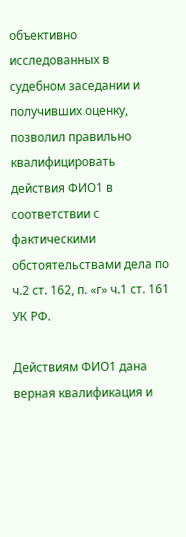объективно исследованных в судебном заседании и получивших оценку, позволил правильно квалифицировать действия ФИО1 в соответствии с фактическими обстоятельствами дела по ч.2 ст. 162, п. «г» ч.1 ст. 161 УК РФ.

Действиям ФИО1 дана верная квалификация и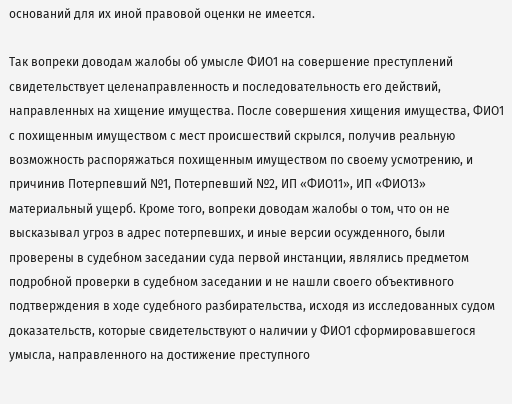оснований для их иной правовой оценки не имеется.

Так вопреки доводам жалобы об умысле ФИО1 на совершение преступлений свидетельствует целенаправленность и последовательность его действий, направленных на хищение имущества. После совершения хищения имущества, ФИО1 с похищенным имуществом с мест происшествий скрылся, получив реальную возможность распоряжаться похищенным имуществом по своему усмотрению, и причинив Потерпевший №1, Потерпевший №2, ИП «ФИО11», ИП «ФИО13» материальный ущерб. Кроме того, вопреки доводам жалобы о том, что он не высказывал угроз в адрес потерпевших, и иные версии осужденного, были проверены в судебном заседании суда первой инстанции, являлись предметом подробной проверки в судебном заседании и не нашли своего объективного подтверждения в ходе судебного разбирательства, исходя из исследованных судом доказательств, которые свидетельствуют о наличии у ФИО1 сформировавшегося умысла, направленного на достижение преступного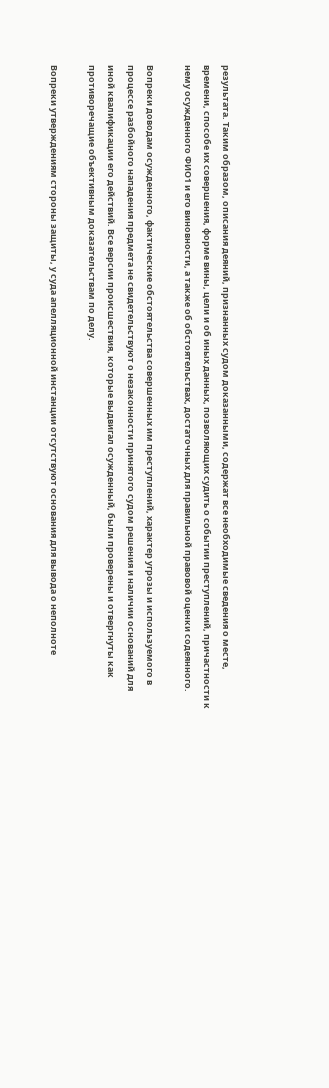результата. Таким образом, описания деяний, признанных судом доказанными, содержат все необходимые сведения о месте, времени, способе их совершения, форме вины, цели и об иных данных, позволяющих судить о событии преступлений, причастности к нему осужденного ФИО1 и его виновности, а также об обстоятельствах, достаточных для правильной правовой оценки содеянного.

Вопреки доводам осужденного, фактические обстоятельства совершенных им преступлений, характер угрозы и используемого в процессе разбойного нападения предмета не свидетельствуют о незаконности принятого судом решения и наличии оснований для иной квалификации его действий. Все версии происшествия, которые выдвигал осужденный, были проверены и отвергнуты как противоречащие объективным доказательствам по делу.

Вопреки утверждениям стороны защиты, у суда апелляционной инстанции отсутствуют основания для вывода о неполноте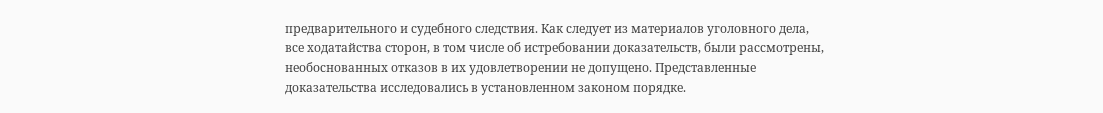предварительного и судебного следствия. Как следует из материалов уголовного дела, все ходатайства сторон, в том числе об истребовании доказательств, были рассмотрены, необоснованных отказов в их удовлетворении не допущено. Представленные доказательства исследовались в установленном законом порядке.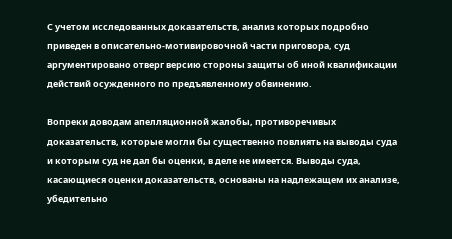С учетом исследованных доказательств, анализ которых подробно приведен в описательно-мотивировочной части приговора, суд аргументировано отверг версию стороны защиты об иной квалификации действий осужденного по предъявленному обвинению.

Вопреки доводам апелляционной жалобы, противоречивых доказательств, которые могли бы существенно повлиять на выводы суда и которым суд не дал бы оценки, в деле не имеется. Выводы суда, касающиеся оценки доказательств, основаны на надлежащем их анализе, убедительно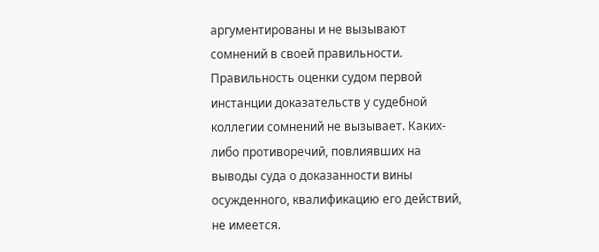аргументированы и не вызывают сомнений в своей правильности. Правильность оценки судом первой инстанции доказательств у судебной коллегии сомнений не вызывает. Каких-либо противоречий, повлиявших на выводы суда о доказанности вины осужденного, квалификацию его действий, не имеется.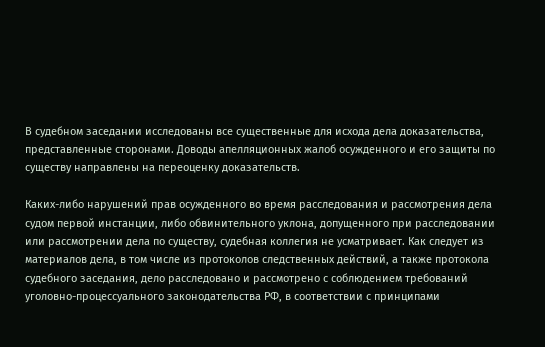В судебном заседании исследованы все существенные для исхода дела доказательства, представленные сторонами. Доводы апелляционных жалоб осужденного и его защиты по существу направлены на переоценку доказательств.

Каких-либо нарушений прав осужденного во время расследования и рассмотрения дела судом первой инстанции, либо обвинительного уклона, допущенного при расследовании или рассмотрении дела по существу, судебная коллегия не усматривает. Как следует из материалов дела, в том числе из протоколов следственных действий, а также протокола судебного заседания, дело расследовано и рассмотрено с соблюдением требований уголовно-процессуального законодательства РФ, в соответствии с принципами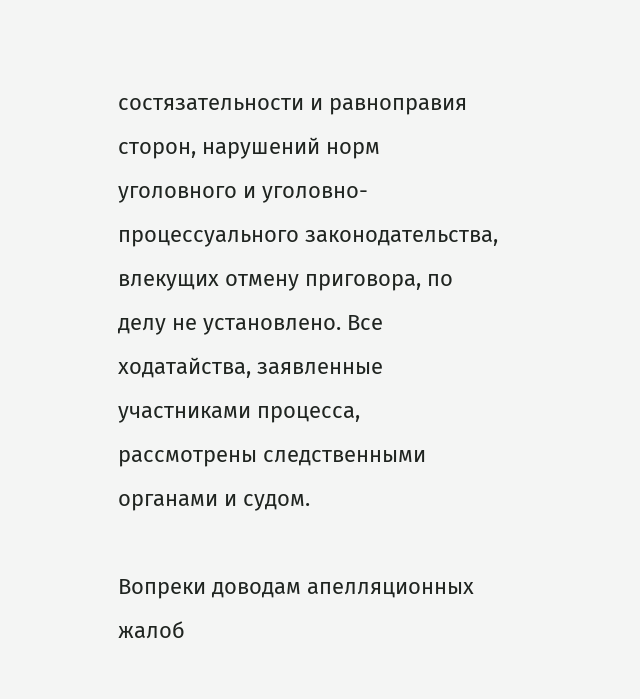состязательности и равноправия сторон, нарушений норм уголовного и уголовно-процессуального законодательства, влекущих отмену приговора, по делу не установлено. Все ходатайства, заявленные участниками процесса, рассмотрены следственными органами и судом.

Вопреки доводам апелляционных жалоб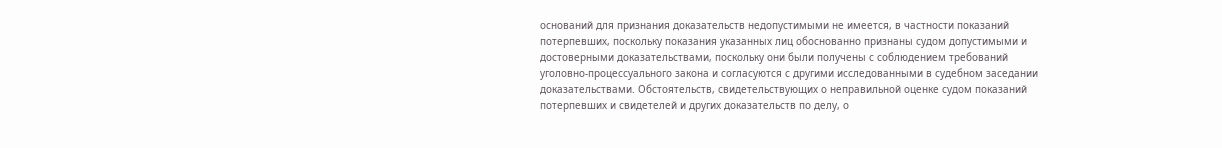оснований для признания доказательств недопустимыми не имеется, в частности показаний потерпевших, поскольку показания указанных лиц обоснованно признаны судом допустимыми и достоверными доказательствами, поскольку они были получены с соблюдением требований уголовно-процессуального закона и согласуются с другими исследованными в судебном заседании доказательствами. Обстоятельств, свидетельствующих о неправильной оценке судом показаний потерпевших и свидетелей и других доказательств по делу, о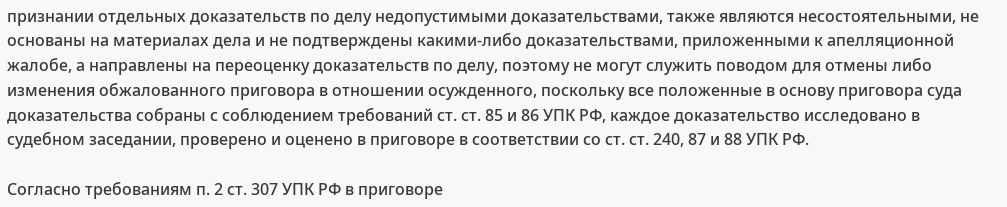признании отдельных доказательств по делу недопустимыми доказательствами, также являются несостоятельными, не основаны на материалах дела и не подтверждены какими-либо доказательствами, приложенными к апелляционной жалобе, а направлены на переоценку доказательств по делу, поэтому не могут служить поводом для отмены либо изменения обжалованного приговора в отношении осужденного, поскольку все положенные в основу приговора суда доказательства собраны с соблюдением требований ст. ст. 85 и 86 УПК РФ, каждое доказательство исследовано в судебном заседании, проверено и оценено в приговоре в соответствии со ст. ст. 240, 87 и 88 УПК РФ.

Согласно требованиям п. 2 ст. 307 УПК РФ в приговоре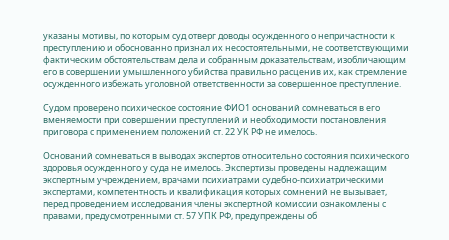указаны мотивы, по которым суд отверг доводы осужденного о непричастности к преступлению и обоснованно признал их несостоятельными, не соответствующими фактическим обстоятельствам дела и собранным доказательствам, изобличающим его в совершении умышленного убийства правильно расценив их, как стремление осужденного избежать уголовной ответственности за совершенное преступление.

Судом проверено психическое состояние ФИО1 оснований сомневаться в его вменяемости при совершении преступлений и необходимости постановления приговора с применением положений ст. 22 УК РФ не имелось.

Оснований сомневаться в выводах экспертов относительно состояния психического здоровья осужденного у суда не имелось. Экспертизы проведены надлежащим экспертным учреждением, врачами психиатрами судебно-психиатрическими экспертами, компетентность и квалификация которых сомнений не вызывает, перед проведением исследования члены экспертной комиссии ознакомлены с правами, предусмотренными ст. 57 УПК РФ, предупреждены об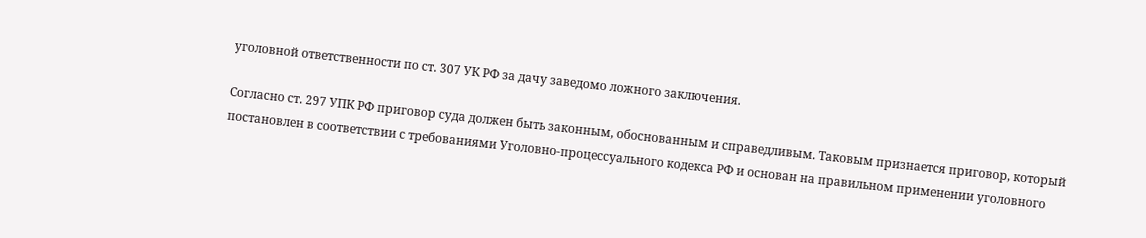уголовной ответственности по ст. 307 УК РФ за дачу заведомо ложного заключения.

Согласно ст. 297 УПК РФ приговор суда должен быть законным, обоснованным и справедливым. Таковым признается приговор, который постановлен в соответствии с требованиями Уголовно-процессуального кодекса РФ и основан на правильном применении уголовного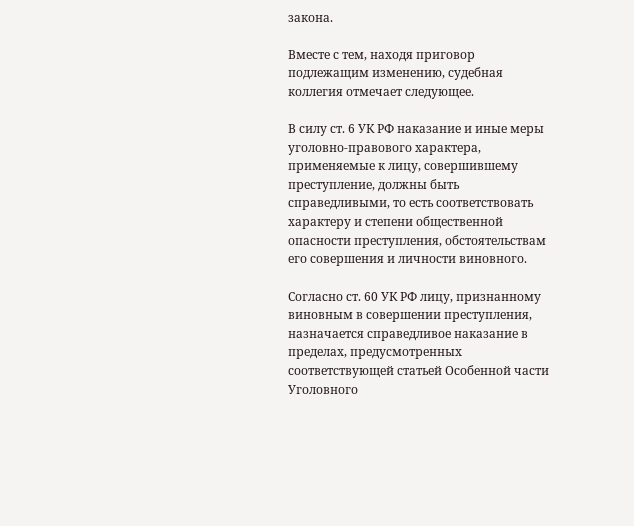закона.

Вместе с тем, находя приговор подлежащим изменению, судебная коллегия отмечает следующее.

В силу ст. 6 УК РФ наказание и иные меры уголовно-правового характера, применяемые к лицу, совершившему преступление, должны быть справедливыми, то есть соответствовать характеру и степени общественной опасности преступления, обстоятельствам его совершения и личности виновного.

Согласно ст. 60 УК РФ лицу, признанному виновным в совершении преступления, назначается справедливое наказание в пределах, предусмотренных соответствующей статьей Особенной части Уголовного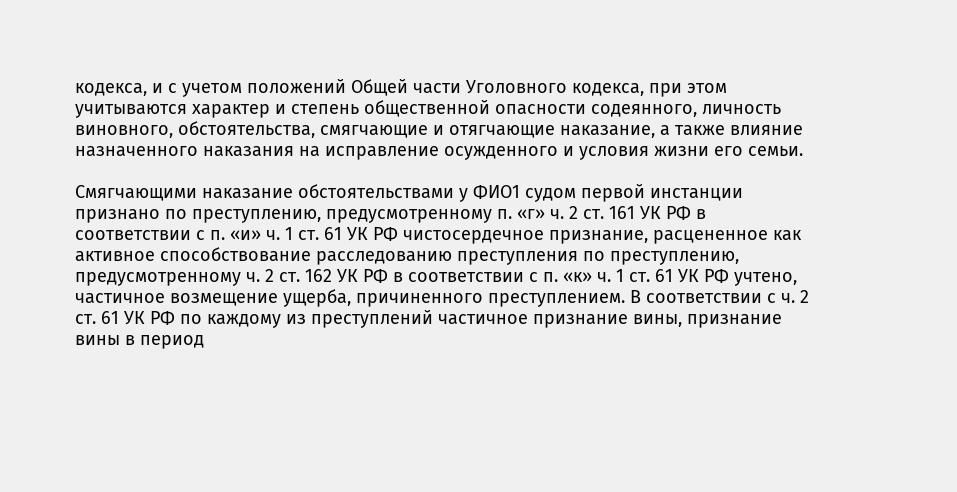кодекса, и с учетом положений Общей части Уголовного кодекса, при этом учитываются характер и степень общественной опасности содеянного, личность виновного, обстоятельства, смягчающие и отягчающие наказание, а также влияние назначенного наказания на исправление осужденного и условия жизни его семьи.

Смягчающими наказание обстоятельствами у ФИО1 судом первой инстанции признано по преступлению, предусмотренному п. «г» ч. 2 ст. 161 УК РФ в соответствии с п. «и» ч. 1 ст. 61 УК РФ чистосердечное признание, расцененное как активное способствование расследованию преступления по преступлению, предусмотренному ч. 2 ст. 162 УК РФ в соответствии с п. «к» ч. 1 ст. 61 УК РФ учтено, частичное возмещение ущерба, причиненного преступлением. В соответствии с ч. 2 ст. 61 УК РФ по каждому из преступлений частичное признание вины, признание вины в период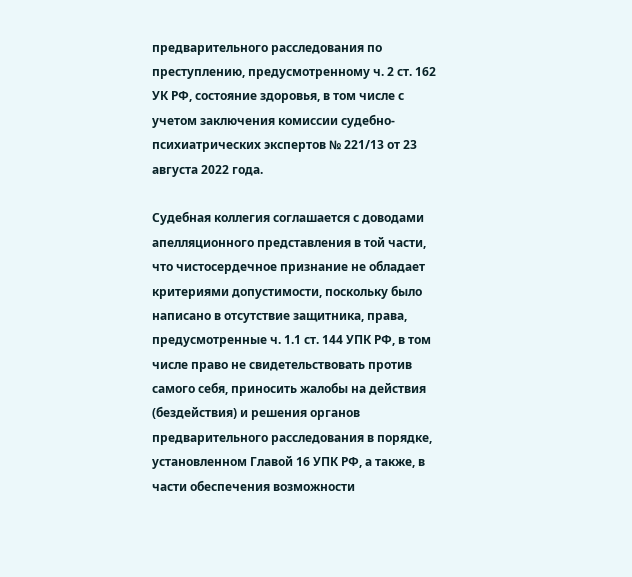предварительного расследования по преступлению, предусмотренному ч. 2 ст. 162 УК РФ, состояние здоровья, в том числе с учетом заключения комиссии судебно-психиатрических экспертов № 221/13 от 23 августа 2022 года.

Судебная коллегия соглашается с доводами апелляционного представления в той части, что чистосердечное признание не обладает критериями допустимости, поскольку было написано в отсутствие защитника, права, предусмотренные ч. 1.1 ст. 144 УПК РФ, в том числе право не свидетельствовать против самого себя, приносить жалобы на действия (бездействия) и решения органов предварительного расследования в порядке, установленном Главой 16 УПК РФ, а также, в части обеспечения возможности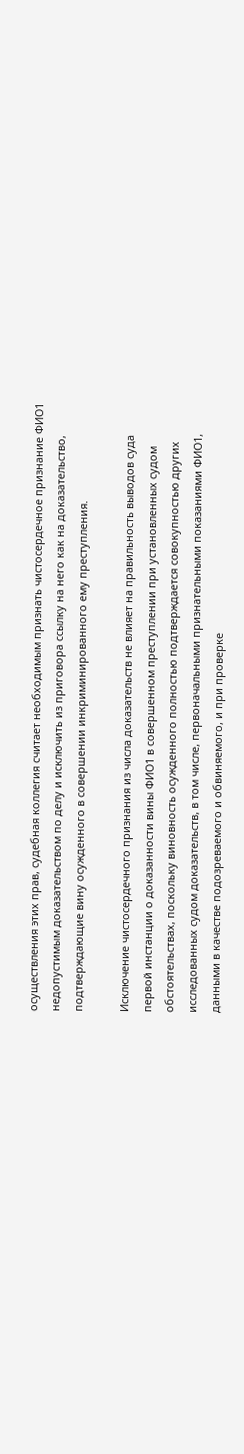осуществления этих прав, судебная коллегия считает необходимым признать чистосердечное признание ФИО1 недопустимым доказательством по делу и исключить из приговора ссылку на него как на доказательство, подтверждающие вину осужденного в совершении инкриминированного ему преступления.

Исключение чистосердечного признания из числа доказательств не влияет на правильность выводов суда первой инстанции о доказанности вины ФИО1 в совершенном преступлении при установленных судом обстоятельствах, поскольку виновность осужденного полностью подтверждается совокупностью других исследованных судом доказательств, в том числе, первоначальными признательными показаниями ФИО1, данными в качестве подозреваемого и обвиняемого, и при проверке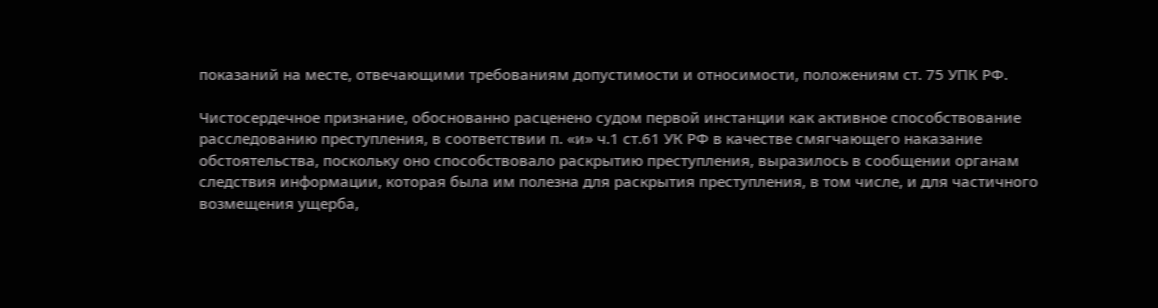показаний на месте, отвечающими требованиям допустимости и относимости, положениям ст. 75 УПК РФ.

Чистосердечное признание, обоснованно расценено судом первой инстанции как активное способствование расследованию преступления, в соответствии п. «и» ч.1 ст.61 УК РФ в качестве смягчающего наказание обстоятельства, поскольку оно способствовало раскрытию преступления, выразилось в сообщении органам следствия информации, которая была им полезна для раскрытия преступления, в том числе, и для частичного возмещения ущерба,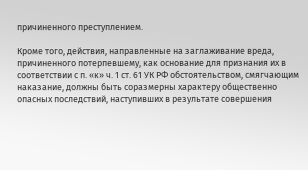причиненного преступлением.

Кроме того, действия, направленные на заглаживание вреда, причиненного потерпевшему, как основание для признания их в соответствии с п. «к» ч. 1 ст. 61 УК РФ обстоятельством, смягчающим наказание, должны быть соразмерны характеру общественно опасных последствий, наступивших в результате совершения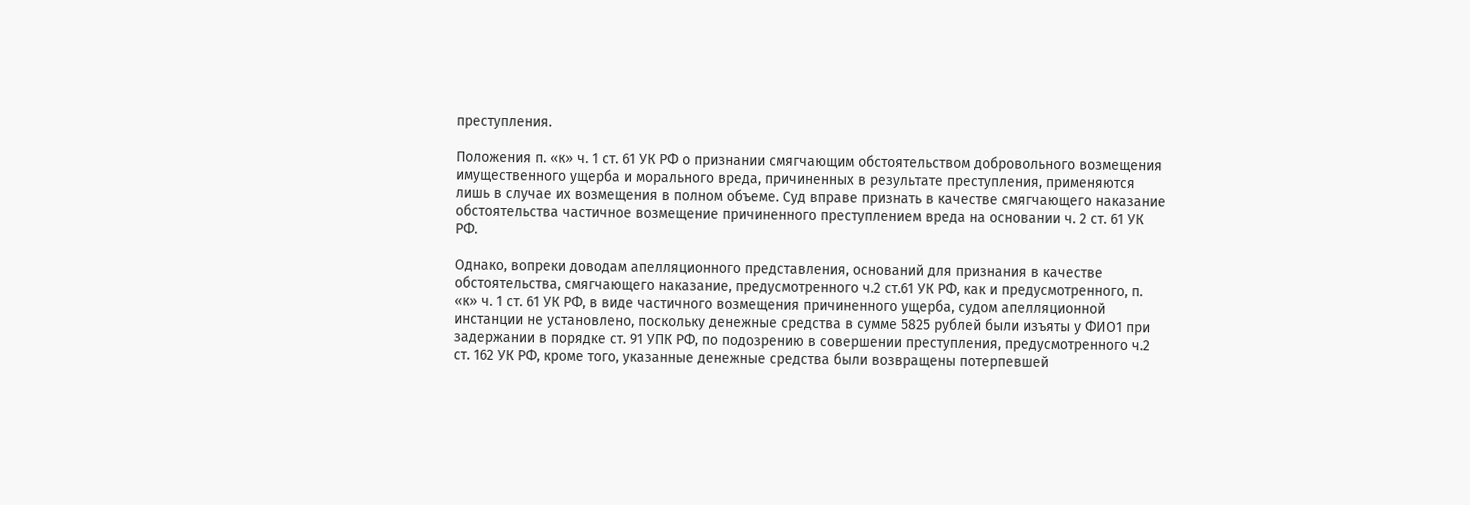преступления.

Положения п. «к» ч. 1 ст. 61 УК РФ о признании смягчающим обстоятельством добровольного возмещения имущественного ущерба и морального вреда, причиненных в результате преступления, применяются лишь в случае их возмещения в полном объеме. Суд вправе признать в качестве смягчающего наказание обстоятельства частичное возмещение причиненного преступлением вреда на основании ч. 2 ст. 61 УК РФ.

Однако, вопреки доводам апелляционного представления, оснований для признания в качестве обстоятельства, смягчающего наказание, предусмотренного ч.2 ст.61 УК РФ, как и предусмотренного, п. «к» ч. 1 ст. 61 УК РФ, в виде частичного возмещения причиненного ущерба, судом апелляционной инстанции не установлено, поскольку денежные средства в сумме 5825 рублей были изъяты у ФИО1 при задержании в порядке ст. 91 УПК РФ, по подозрению в совершении преступления, предусмотренного ч.2 ст. 162 УК РФ, кроме того, указанные денежные средства были возвращены потерпевшей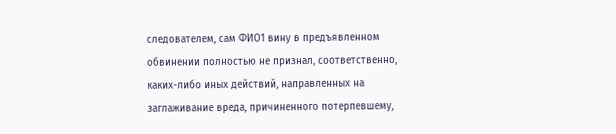следователем, сам ФИО1 вину в предъявленном обвинении полностью не признал, соответственно, каких-либо иных действий, направленных на заглаживание вреда, причиненного потерпевшему,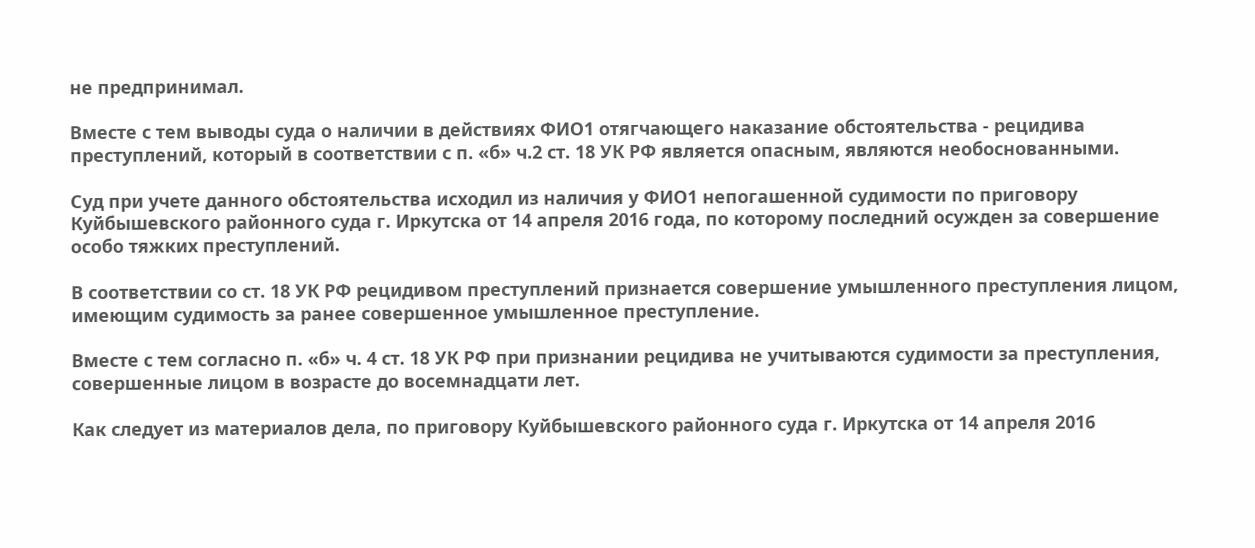не предпринимал.

Вместе с тем выводы суда о наличии в действиях ФИО1 отягчающего наказание обстоятельства - рецидива преступлений, который в соответствии с п. «б» ч.2 ст. 18 УК РФ является опасным, являются необоснованными.

Суд при учете данного обстоятельства исходил из наличия у ФИО1 непогашенной судимости по приговору Куйбышевского районного суда г. Иркутска от 14 апреля 2016 года, по которому последний осужден за совершение особо тяжких преступлений.

В соответствии со ст. 18 УК РФ рецидивом преступлений признается совершение умышленного преступления лицом, имеющим судимость за ранее совершенное умышленное преступление.

Вместе с тем согласно п. «б» ч. 4 ст. 18 УК РФ при признании рецидива не учитываются судимости за преступления, совершенные лицом в возрасте до восемнадцати лет.

Как следует из материалов дела, по приговору Куйбышевского районного суда г. Иркутска от 14 апреля 2016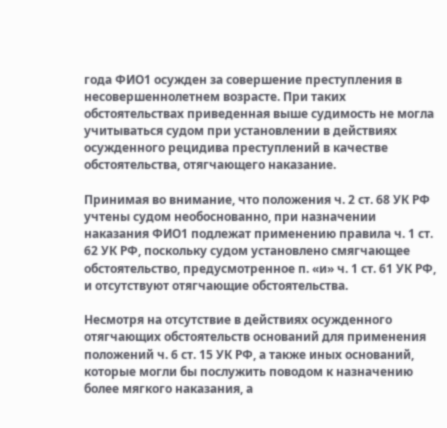года ФИО1 осужден за совершение преступления в несовершеннолетнем возрасте. При таких обстоятельствах приведенная выше судимость не могла учитываться судом при установлении в действиях осужденного рецидива преступлений в качестве обстоятельства, отягчающего наказание.

Принимая во внимание, что положения ч. 2 ст. 68 УК РФ учтены судом необоснованно, при назначении наказания ФИО1 подлежат применению правила ч. 1 ст. 62 УК РФ, поскольку судом установлено смягчающее обстоятельство, предусмотренное п. «и» ч. 1 ст. 61 УК РФ, и отсутствуют отягчающие обстоятельства.

Несмотря на отсутствие в действиях осужденного отягчающих обстоятельств оснований для применения положений ч. 6 ст. 15 УК РФ, а также иных оснований, которые могли бы послужить поводом к назначению более мягкого наказания, а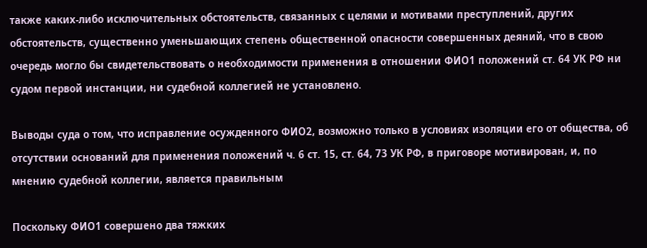также каких-либо исключительных обстоятельств, связанных с целями и мотивами преступлений, других обстоятельств, существенно уменьшающих степень общественной опасности совершенных деяний, что в свою очередь могло бы свидетельствовать о необходимости применения в отношении ФИО1 положений ст. 64 УК РФ ни судом первой инстанции, ни судебной коллегией не установлено.

Выводы суда о том, что исправление осужденного ФИО2, возможно только в условиях изоляции его от общества, об отсутствии оснований для применения положений ч. 6 ст. 15, ст. 64, 73 УК РФ, в приговоре мотивирован, и, по мнению судебной коллегии, является правильным

Поскольку ФИО1 совершено два тяжких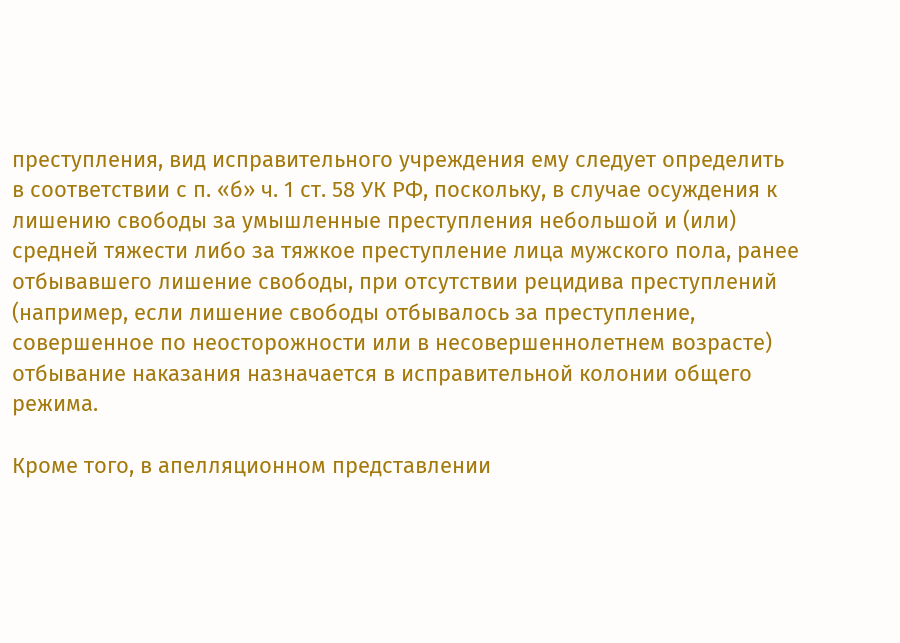преступления, вид исправительного учреждения ему следует определить в соответствии с п. «б» ч. 1 ст. 58 УК РФ, поскольку, в случае осуждения к лишению свободы за умышленные преступления небольшой и (или) средней тяжести либо за тяжкое преступление лица мужского пола, ранее отбывавшего лишение свободы, при отсутствии рецидива преступлений (например, если лишение свободы отбывалось за преступление, совершенное по неосторожности или в несовершеннолетнем возрасте) отбывание наказания назначается в исправительной колонии общего режима.

Кроме того, в апелляционном представлении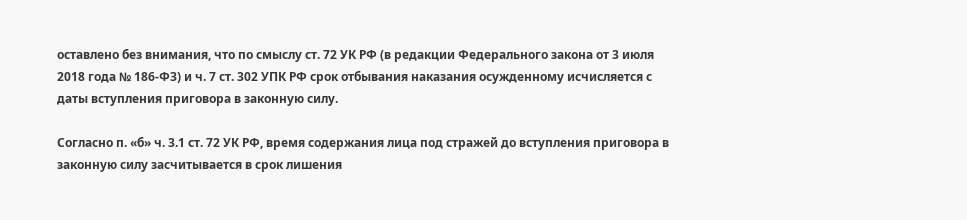оставлено без внимания, что по смыслу ст. 72 УК РФ (в редакции Федерального закона от 3 июля 2018 года № 186-ФЗ) и ч. 7 ст. 302 УПК РФ срок отбывания наказания осужденному исчисляется с даты вступления приговора в законную силу.

Согласно п. «б» ч. 3.1 ст. 72 УК РФ, время содержания лица под стражей до вступления приговора в законную силу засчитывается в срок лишения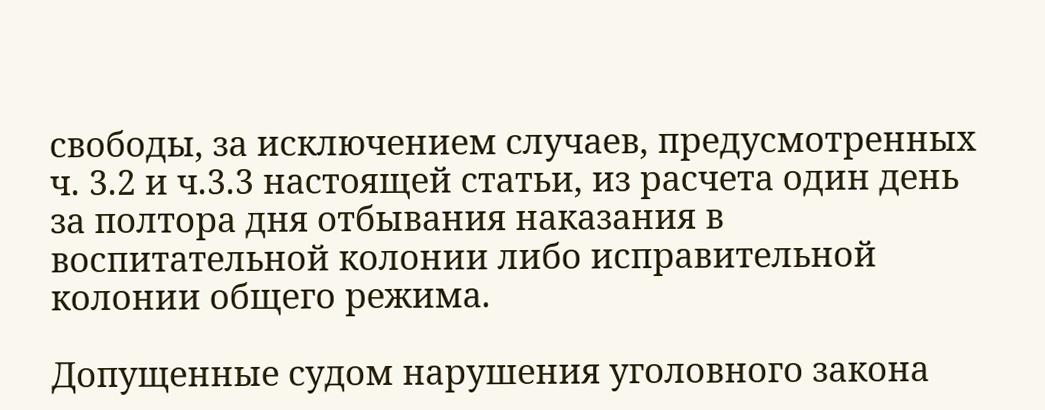свободы, за исключением случаев, предусмотренных ч. 3.2 и ч.3.3 настоящей статьи, из расчета один день за полтора дня отбывания наказания в воспитательной колонии либо исправительной колонии общего режима.

Допущенные судом нарушения уголовного закона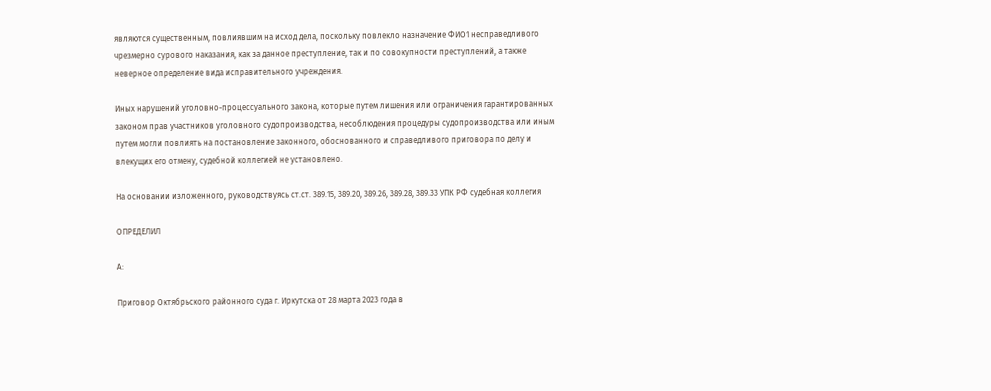являются существенным, повлиявшим на исход дела, поскольку повлекло назначение ФИО1 несправедливого чрезмерно сурового наказания, как за данное преступление, так и по совокупности преступлений, а также неверное определение вида исправительного учреждения.

Иных нарушений уголовно-процессуального закона, которые путем лишения или ограничения гарантированных законом прав участников уголовного судопроизводства, несоблюдения процедуры судопроизводства или иным путем могли повлиять на постановление законного, обоснованного и справедливого приговора по делу и влекущих его отмену, судебной коллегией не установлено.

На основании изложенного, руководствуясь ст.ст. 389.15, 389.20, 389.26, 389.28, 389.33 УПК РФ судебная коллегия

ОПРЕДЕЛИЛ

А:

Приговор Октябрьского районного суда г. Иркутска от 28 марта 2023 года в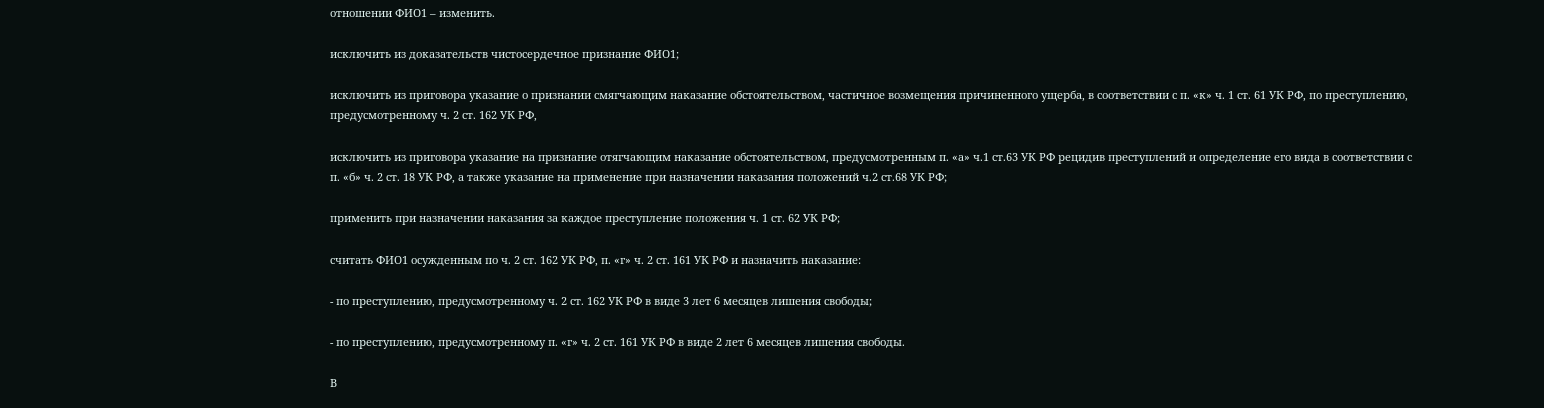отношении ФИО1 – изменить.

исключить из доказательств чистосердечное признание ФИО1;

исключить из приговора указание о признании смягчающим наказание обстоятельством, частичное возмещения причиненного ущерба, в соответствии с п. «к» ч. 1 ст. 61 УК РФ, по преступлению, предусмотренному ч. 2 ст. 162 УК РФ,

исключить из приговора указание на признание отягчающим наказание обстоятельством, предусмотренным п. «а» ч.1 ст.63 УК РФ рецидив преступлений и определение его вида в соответствии с п. «б» ч. 2 ст. 18 УК РФ, а также указание на применение при назначении наказания положений ч.2 ст.68 УК РФ;

применить при назначении наказания за каждое преступление положения ч. 1 ст. 62 УК РФ;

считать ФИО1 осужденным по ч. 2 ст. 162 УК РФ, п. «г» ч. 2 ст. 161 УК РФ и назначить наказание:

- по преступлению, предусмотренному ч. 2 ст. 162 УК РФ в виде 3 лет 6 месяцев лишения свободы;

- по преступлению, предусмотренному п. «г» ч. 2 ст. 161 УК РФ в виде 2 лет 6 месяцев лишения свободы.

В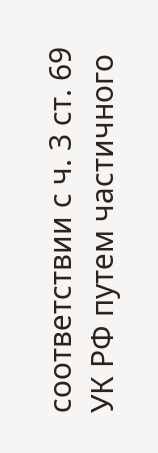соответствии с ч. 3 ст. 69 УК РФ путем частичного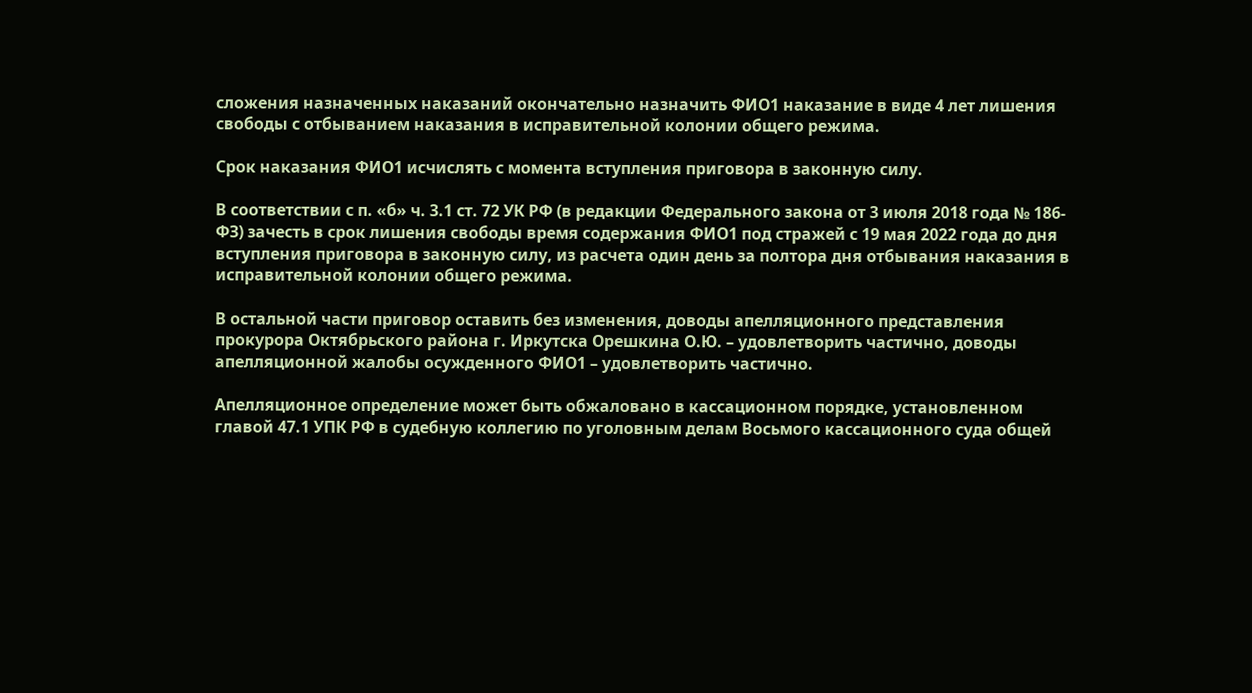сложения назначенных наказаний окончательно назначить ФИО1 наказание в виде 4 лет лишения свободы с отбыванием наказания в исправительной колонии общего режима.

Срок наказания ФИО1 исчислять с момента вступления приговора в законную силу.

В соответствии с п. «б» ч. 3.1 ст. 72 УК РФ (в редакции Федерального закона от 3 июля 2018 года № 186-ФЗ) зачесть в срок лишения свободы время содержания ФИО1 под стражей с 19 мая 2022 года до дня вступления приговора в законную силу, из расчета один день за полтора дня отбывания наказания в исправительной колонии общего режима.

В остальной части приговор оставить без изменения, доводы апелляционного представления прокурора Октябрьского района г. Иркутска Орешкина О.Ю. – удовлетворить частично, доводы апелляционной жалобы осужденного ФИО1 – удовлетворить частично.

Апелляционное определение может быть обжаловано в кассационном порядке, установленном главой 47.1 УПК РФ в судебную коллегию по уголовным делам Восьмого кассационного суда общей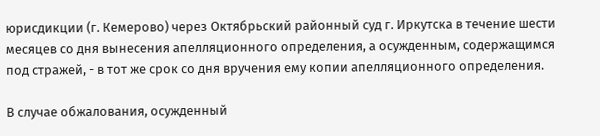юрисдикции (г. Кемерово) через Октябрьский районный суд г. Иркутска в течение шести месяцев со дня вынесения апелляционного определения, а осужденным, содержащимся под стражей, - в тот же срок со дня вручения ему копии апелляционного определения.

В случае обжалования, осужденный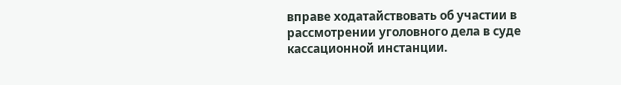вправе ходатайствовать об участии в рассмотрении уголовного дела в суде кассационной инстанции.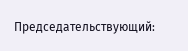Председательствующий: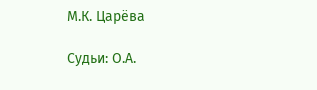М.К. Царёва

Судьи: О.А.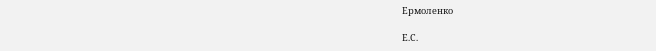Ермоленко

Е.С.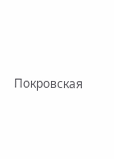Покровская